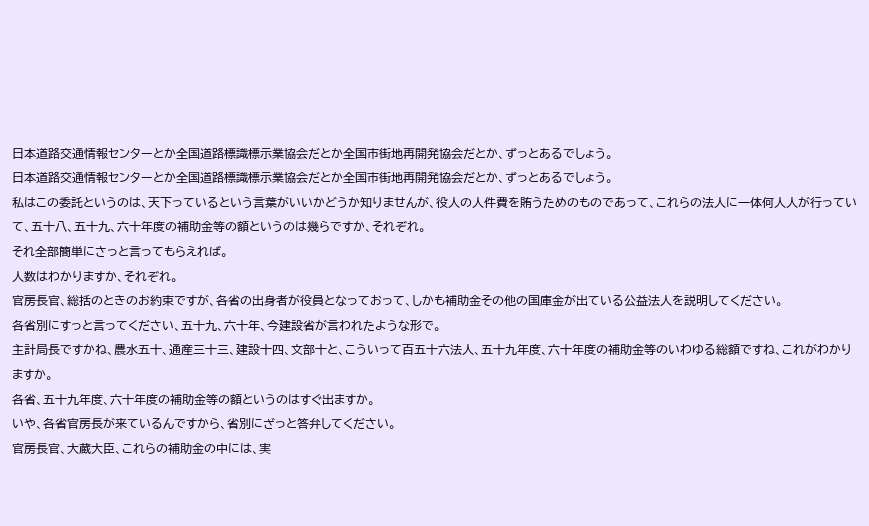日本道路交通情報センターとか全国道路標識標示業協会だとか全国市街地再開発協会だとか、ずっとあるでしょう。
日本道路交通情報センターとか全国道路標識標示業協会だとか全国市街地再開発協会だとか、ずっとあるでしょう。
私はこの委託というのは、天下っているという言葉がいいかどうか知りませんが、役人の人件費を賄うためのものであって、これらの法人に一体何人人が行っていて、五十八、五十九、六十年度の補助金等の額というのは幾らですか、それぞれ。
それ全部簡単にさっと言ってもらえれば。
人数はわかりますか、それぞれ。
官房長官、総括のときのお約束ですが、各省の出身者が役員となっておって、しかも補助金その他の国庫金が出ている公益法人を説明してください。
各省別にすっと言ってください、五十九、六十年、今建設省が言われたような形で。
主計局長ですかね、農水五十、通産三十三、建設十四、文部十と、こういって百五十六法人、五十九年度、六十年度の補助金等のいわゆる総額ですね、これがわかりますか。
各省、五十九年度、六十年度の補助金等の額というのはすぐ出ますか。
いや、各省官房長が来ているんですから、省別にざっと答弁してください。
官房長官、大蔵大臣、これらの補助金の中には、実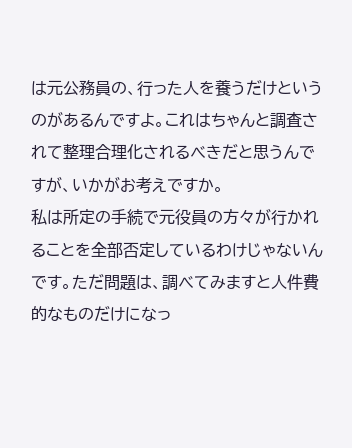は元公務員の、行った人を養うだけというのがあるんですよ。これはちゃんと調査されて整理合理化されるべきだと思うんですが、いかがお考えですか。
私は所定の手続で元役員の方々が行かれることを全部否定しているわけじゃないんです。ただ問題は、調べてみますと人件費的なものだけになっ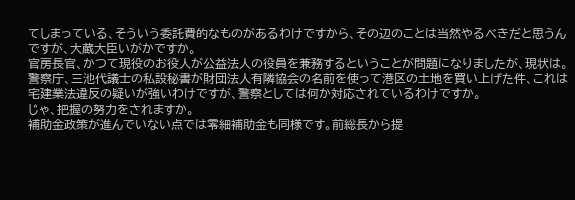てしまっている、そういう委託費的なものがあるわけですから、その辺のことは当然やるべきだと思うんですが、大蔵大臣いがかですか。
官房長官、かつて現役のお役人が公益法人の役員を兼務するということが問題になりましたが、現状は。
警察庁、三池代議士の私設秘書が財団法人有隣協会の名前を使って港区の土地を買い上げた件、これは宅建業法違反の疑いが強いわけですが、警察としては何か対応されているわけですか。
じゃ、把握の努力をされますか。
補助金政策が進んでいない点では零細補助金も同様です。前総長から提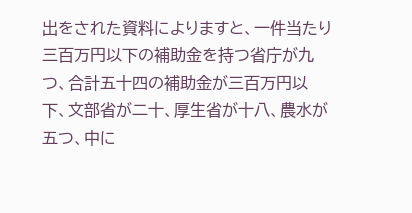出をされた資料によりますと、一件当たり三百万円以下の補助金を持つ省庁が九つ、合計五十四の補助金が三百万円以下、文部省が二十、厚生省が十八、農水が五つ、中に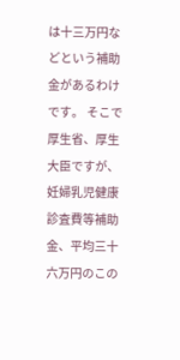は十三万円などという補助金があるわけです。 そこで厚生省、厚生大臣ですが、妊婦乳児健康診査費等補助金、平均三十六万円のこの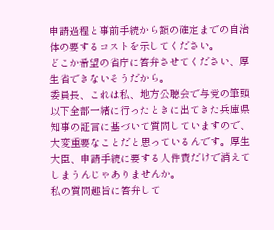申請過程と事前手続から額の確定までの自治体の要するコストを示してください。
どこか希望の省庁に答弁させてください、厚生省できないそうだから。
委員長、これは私、地方公聴会で与党の筆頭以下全部一緒に行ったときに出てきた兵庫県知事の証言に基づいて質問していますので、大変重要なことだと思っているんです。厚生大臣、申請手続に要する人件費だけで消えてしまうんじゃありませんか。
私の質問趣旨に答弁して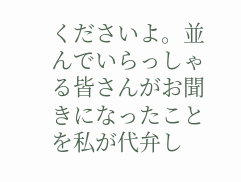くださいよ。並んでいらっしゃる皆さんがお聞きになったことを私が代弁し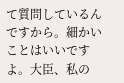て質問しているんですから。細かいことはいいですよ。大臣、私の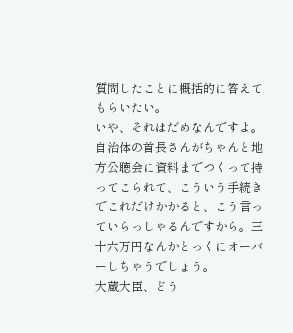質問したことに概括的に答えてもらいたい。
いや、それはだめなんですよ。自治体の首長さんがちゃんと地方公聴会に資料までつくって持ってこられて、こういう手続きでこれだけかかると、こう言っていらっしゃるんですから。三十六万円なんかとっくにオーバーしちゃうでしょう。
大蔵大臣、どう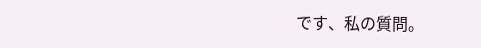です、私の質問。